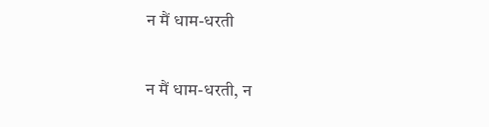न मैं धाम-धरती

न मैं धाम-धरती, न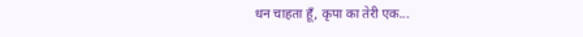धन चाहता हूँ, कृपा का तेरी एक...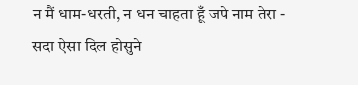न मैं धाम-धरती, न धन चाहता हूँ जपे नाम तेरा - सदा ऐसा दिल होसुने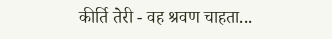कीर्ति तेरी - वह श्रवण चाहता...